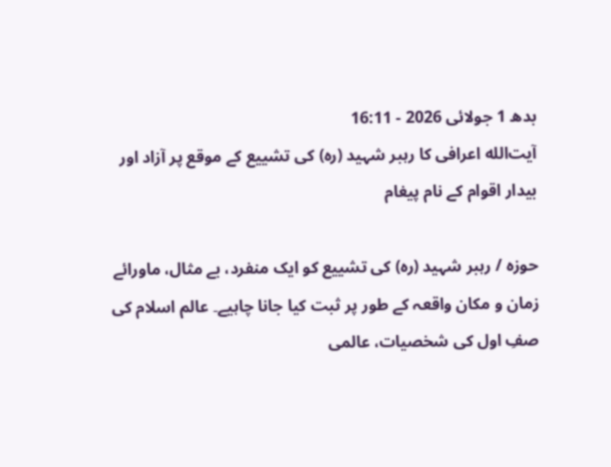بدھ 1 جولائی 2026 - 16:11
آیت‌الله اعرافی کا رہبر شہید (رہ) کی تشییع کے موقع پر آزاد اور بیدار اقوام کے نام پیغام

حوزہ / رہبر شہید (رہ) کی تشییع کو ایک منفرد، بے مثال، ماورائے زمان و مکان واقعہ کے طور پر ثبت کیا جانا چاہیے۔ عالم اسلام کی صفِ اول کی شخصیات، عالمی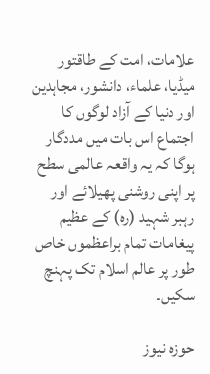علامات، امت کے طاقتور میڈیا، علماء، دانشور، مجاہدین اور دنیا کے آزاد لوگوں کا اجتماع اس بات میں مددگار ہوگا کہ یہ واقعہ عالمی سطح پر اپنی روشنی پھیلائے اور رہبر شہید (رہ) کے عظیم پیغامات تمام براعظموں خاص طور پر عالم اسلام تک پہنچ سکیں۔

حوزہ نیوز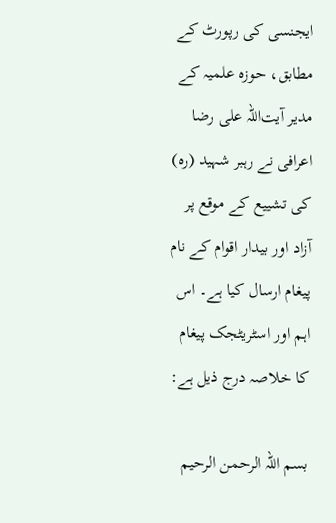ایجنسی کی رپورٹ کے مطابق، حوزہ علمیہ کے مدیر آیت‌اللہ علی رضا اعرافی نے رہبر شہید (رہ) کی تشییع کے موقع پر آزاد اور بیدار اقوام کے نام پیغام ارسال کیا ہے۔ اس اہم اور اسٹریٹجک پیغام کا خلاصہ درج ذیل ہے:

بسم اللہ الرحمن الرحیم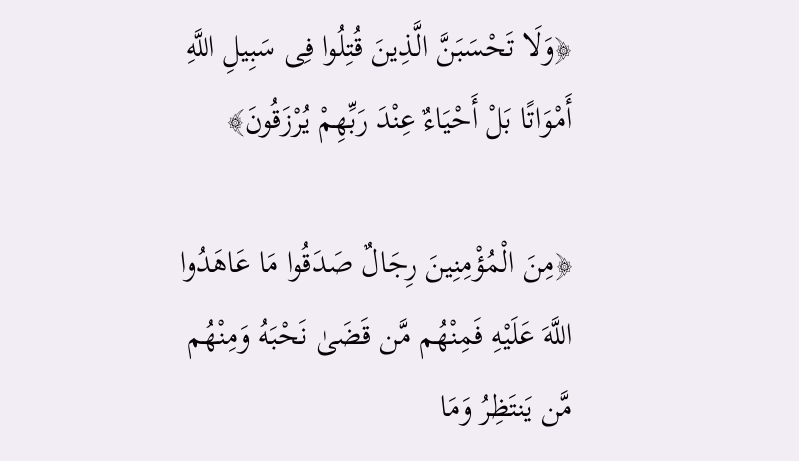﴿وَلَا تَحْسَبَنَّ الَّذِینَ قُتِلُوا فِی سَبِیلِ اللَّهِ أَمْوَاتًا بَلْ أَحْیَاءٌ عِنْدَ رَبِّهِمْ یُرْزَقُونَ﴾

﴿مِنَ الْمُؤْمِنِینَ رِجَالٌ صَدَقُوا مَا عَاهَدُوا اللَّهَ عَلَیْهِ فَمِنْهُم مَّن قَضَیٰ نَحْبَهُ وَمِنْهُم مَّن یَنتَظِرُ وَمَا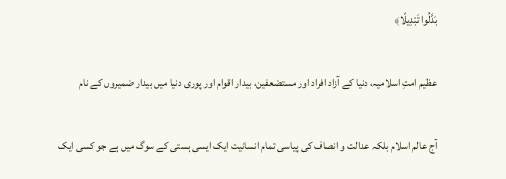بَدَّلُوا تَبْدِیلًا﴾

عظیم امتِ اسلامیہ، دنیا کے آزاد افراد اور مستضعفین، بیدار اقوام اور پوری دنیا میں بیدار ضمیروں کے نام

آج عالم اسلام بلکہ عدالت و انصاف کی پیاسی تمام انسانیت ایک ایسی ہستی کے سوگ میں ہے جو کسی ایک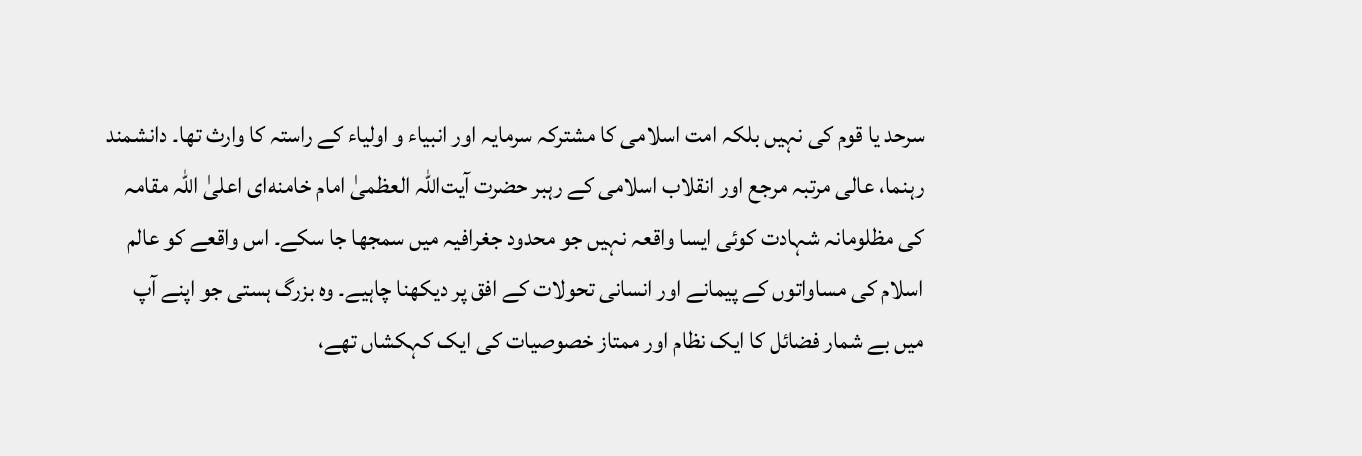سرحد یا قوم کی نہیں بلکہ امت اسلامی کا مشترکہ سرمایہ اور انبیاء و اولیاء کے راستہ کا وارث تھا۔ دانشمند رہنما، عالی مرتبہ مرجع اور انقلاب اسلامی کے رہبر حضرت آیت‌اللہ العظمیٰ امام خامنه‌ای اعلیٰ اللہ مقامہ کی مظلومانہ شہادت کوئی ایسا واقعہ نہیں جو محدود جغرافیہ میں سمجھا جا سکے۔ اس واقعے کو عالم اسلام کی مساواتوں کے پیمانے اور انسانی تحولات کے افق پر دیکھنا چاہیے۔ وہ بزرگ ہستی جو اپنے آپ میں بے شمار فضائل کا ایک نظام اور ممتاز خصوصیات کی ایک کہکشاں تھے،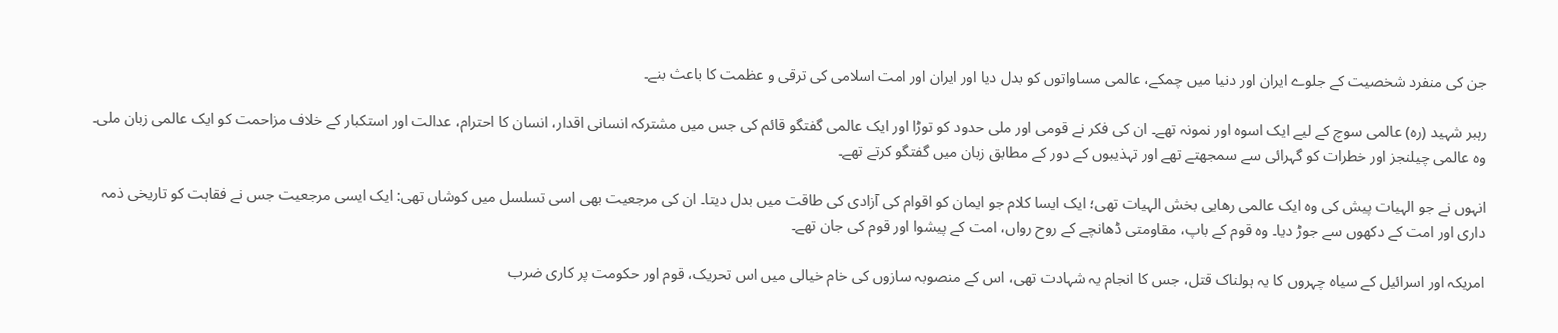جن کی منفرد شخصیت کے جلوے ایران اور دنیا میں چمکے، عالمی مساواتوں کو بدل دیا اور ایران اور امت اسلامی کی ترقی و عظمت کا باعث بنے۔

رہبر شہید (رہ) عالمی سوچ کے لیے ایک اسوہ اور نمونہ تھے۔ ان کی فکر نے قومی اور ملی حدود کو توڑا اور ایک عالمی گفتگو قائم کی جس میں مشترکہ انسانی اقدار، انسان کا احترام، عدالت اور استکبار کے خلاف مزاحمت کو ایک عالمی زبان ملی۔ وہ عالمی چیلنجز اور خطرات کو گہرائی سے سمجھتے تھے اور تہذیبوں کے دور کے مطابق زبان میں گفتگو کرتے تھے۔

انہوں نے جو الہیات پیش کی وہ ایک عالمی رهایی بخش الہیات تھی؛ ایک ایسا کلام جو ایمان کو اقوام کی آزادی کی طاقت میں بدل دیتا۔ ان کی مرجعیت بھی اسی تسلسل میں کوشاں تھی: ایک ایسی مرجعیت جس نے فقاہت کو تاریخی ذمہ داری اور امت کے دکھوں سے جوڑ دیا۔ وہ قوم کے باپ، مقاومتی ڈھانچے کے روح رواں، امت کے پیشوا اور قوم کی جان تھے۔

امریکہ اور اسرائیل کے سیاہ چہروں کا یہ ہولناک قتل، جس کا انجام یہ شہادت تھی، اس کے منصوبہ سازوں کی خام خیالی میں اس تحریک، قوم اور حکومت پر کاری ضرب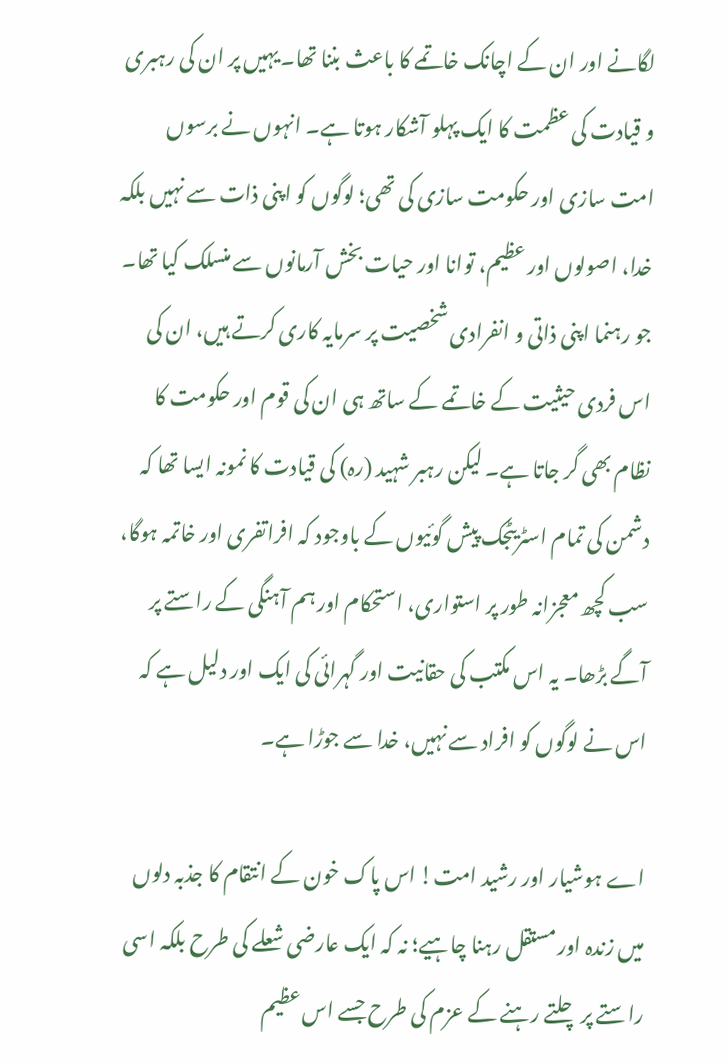لگانے اور ان کے اچانک خاتمے کا باعث بننا تھا۔ یہیں پر ان کی رہبری و قیادت کی عظمت کا ایک پہلو آشکار ہوتا ہے۔ انہوں نے برسوں امت سازی اور حکومت سازی کی تھی؛ لوگوں کو اپنی ذات سے نہیں بلکہ خدا، اصولوں اور عظیم، توانا اور حیات بخش آرمانوں سے منسلک کیا تھا۔ جو رہنما اپنی ذاتی و انفرادی شخصیت پر سرمایہ کاری کرتے ہیں، ان کی اس فردی حیثیت کے خاتمے کے ساتھ ہی ان کی قوم اور حکومت کا نظام بھی گر جاتا ہے۔ لیکن رہبر شہید (رہ) کی قیادت کا نمونہ ایسا تھا کہ دشمن کی تمام اسٹریٹجک پیش گوئیوں کے باوجود کہ افراتفری اور خاتمہ ہوگا، سب کچھ معجزانہ طور پر استواری، استحکام اور ہم آہنگی کے راستے پر آگے بڑھا۔ یہ اس مکتب کی حقانیت اور گہرائی کی ایک اور دلیل ہے کہ اس نے لوگوں کو افراد سے نہیں، خدا سے جوڑا ہے۔

اے ہوشیار اور رشید امت! اس پاک خون کے انتقام کا جذبہ دلوں میں زندہ اور مستقل رہنا چاہیے؛ نہ کہ ایک عارضی شعلے کی طرح بلکہ اسی راستے پر چلتے رہنے کے عزم کی طرح جسے اس عظیم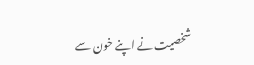شخصیت نے اپنے خون سے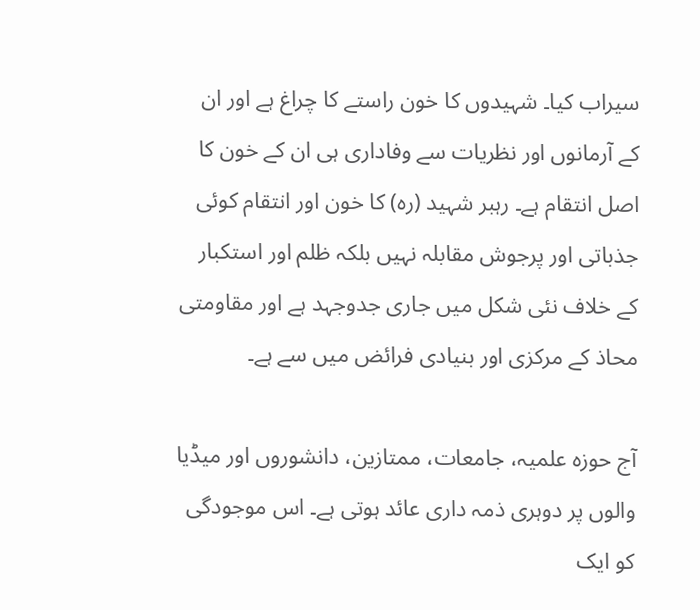سیراب کیا۔ شہیدوں کا خون راستے کا چراغ ہے اور ان کے آرمانوں اور نظریات سے وفاداری ہی ان کے خون کا اصل انتقام ہے۔ رہبر شہید (رہ) کا خون اور انتقام کوئی جذباتی اور پرجوش مقابلہ نہیں بلکہ ظلم اور استکبار کے خلاف نئی شکل میں جاری جدوجہد ہے اور مقاومتی محاذ کے مرکزی اور بنیادی فرائض میں سے ہے۔

آج حوزہ علمیہ، جامعات، ممتازین، دانشوروں اور میڈیا والوں پر دوہری ذمہ داری عائد ہوتی ہے۔ اس موجودگی کو ایک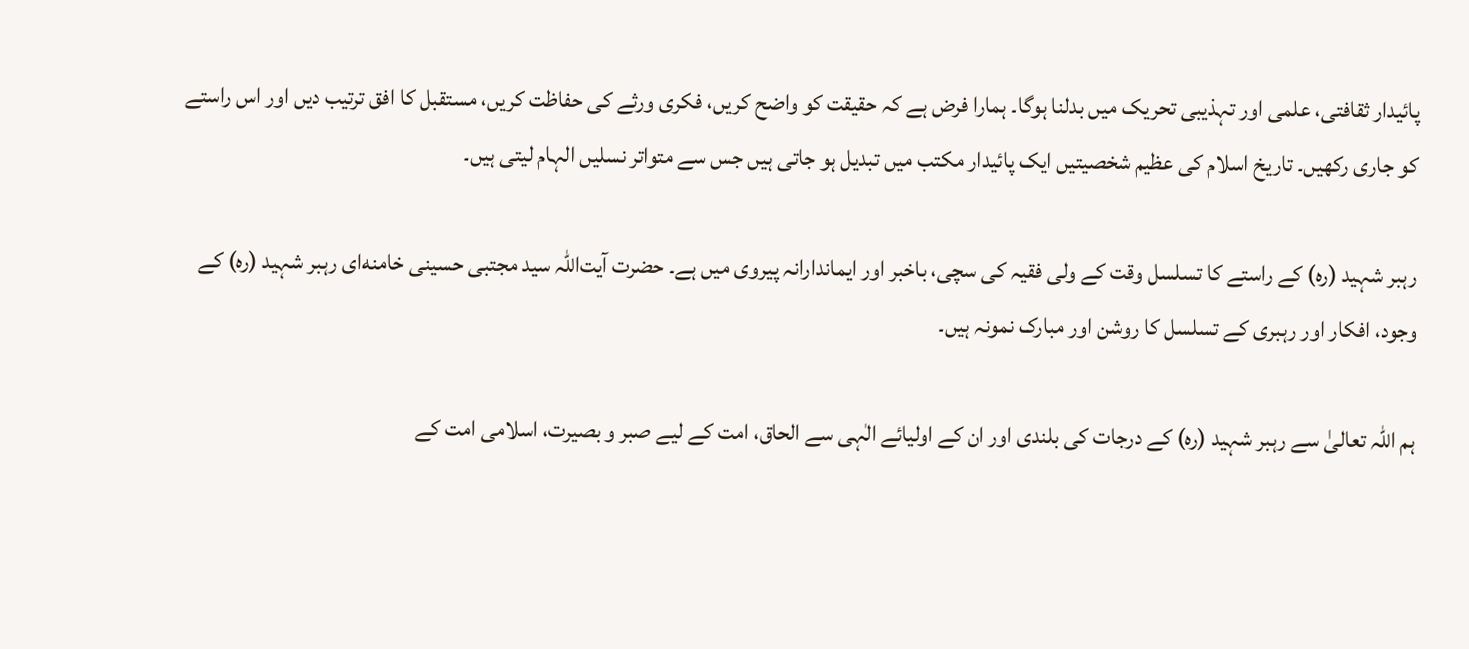پائیدار ثقافتی، علمی اور تہذیبی تحریک میں بدلنا ہوگا۔ ہمارا فرض ہے کہ حقیقت کو واضح کریں، فکری ورثے کی حفاظت کریں، مستقبل کا افق ترتیب دیں اور اس راستے کو جاری رکھیں۔ تاریخ اسلام کی عظیم شخصیتیں ایک پائیدار مکتب میں تبدیل ہو جاتی ہیں جس سے متواتر نسلیں الہام لیتی ہیں۔

رہبر شہید (رہ) کے راستے کا تسلسل وقت کے ولی فقیہ کی سچی، باخبر اور ایماندارانہ پیروی میں ہے۔ حضرت آیت‌اللہ سید مجتبی حسینی خامنه‌ای رہبر شہید (رہ) کے وجود، افکار اور رہبری کے تسلسل کا روشن اور مبارک نمونہ ہیں۔

ہم اللہ تعالیٰ سے رہبر شہید (رہ) کے درجات کی بلندی اور ان کے اولیائے الٰہی سے الحاق، امت کے لیے صبر و بصیرت، اسلامی امت کے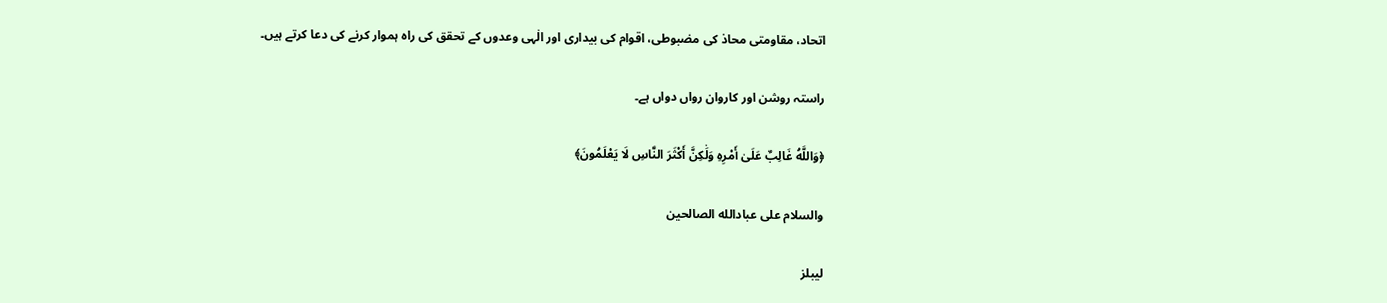اتحاد، مقاومتی محاذ کی مضبوطی، اقوام کی بیداری اور الٰہی وعدوں کے تحقق کی راہ ہموار کرنے کی دعا کرتے ہیں۔

راستہ روشن اور کاروان رواں دواں ہے۔

﴿وَاللَّهُ غَالِبٌ عَلَیٰ أَمْرِهِ وَلَٰکِنَّ أَکْثَرَ النَّاسِ لَا یَعْلَمُونَ﴾

والسلام علی عبادالله الصالحین

لیبلز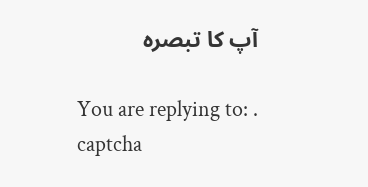آپ کا تبصرہ

You are replying to: .
captcha